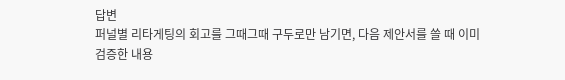답변
퍼널별 리타게팅의 회고를 그때그때 구두로만 남기면, 다음 제안서를 쓸 때 이미 검증한 내용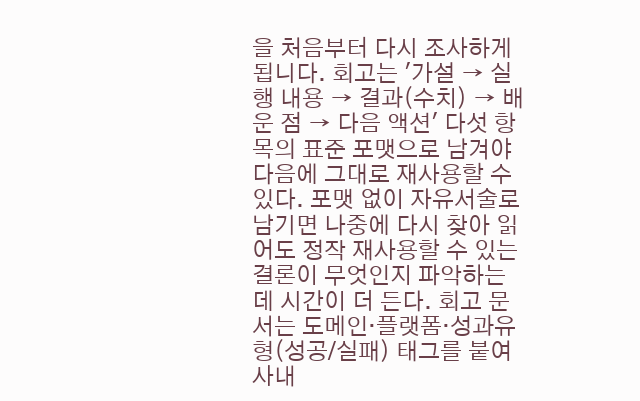을 처음부터 다시 조사하게 됩니다. 회고는 '가설 → 실행 내용 → 결과(수치) → 배운 점 → 다음 액션' 다섯 항목의 표준 포맷으로 남겨야 다음에 그대로 재사용할 수 있다. 포맷 없이 자유서술로 남기면 나중에 다시 찾아 읽어도 정작 재사용할 수 있는 결론이 무엇인지 파악하는 데 시간이 더 든다. 회고 문서는 도메인·플랫폼·성과유형(성공/실패) 태그를 붙여 사내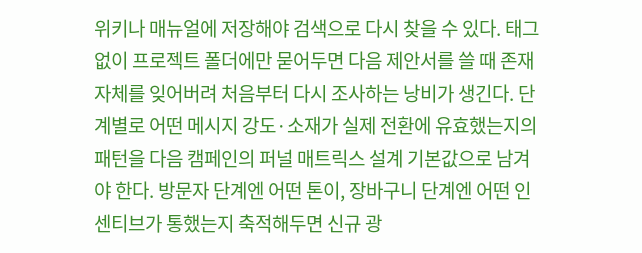위키나 매뉴얼에 저장해야 검색으로 다시 찾을 수 있다. 태그 없이 프로젝트 폴더에만 묻어두면 다음 제안서를 쓸 때 존재 자체를 잊어버려 처음부터 다시 조사하는 낭비가 생긴다. 단계별로 어떤 메시지 강도·소재가 실제 전환에 유효했는지의 패턴을 다음 캠페인의 퍼널 매트릭스 설계 기본값으로 남겨야 한다. 방문자 단계엔 어떤 톤이, 장바구니 단계엔 어떤 인센티브가 통했는지 축적해두면 신규 광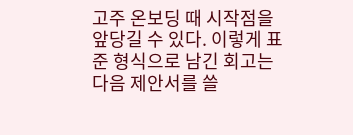고주 온보딩 때 시작점을 앞당길 수 있다. 이렇게 표준 형식으로 남긴 회고는 다음 제안서를 쓸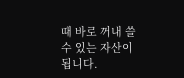때 바로 꺼내 쓸 수 있는 자산이 됩니다.